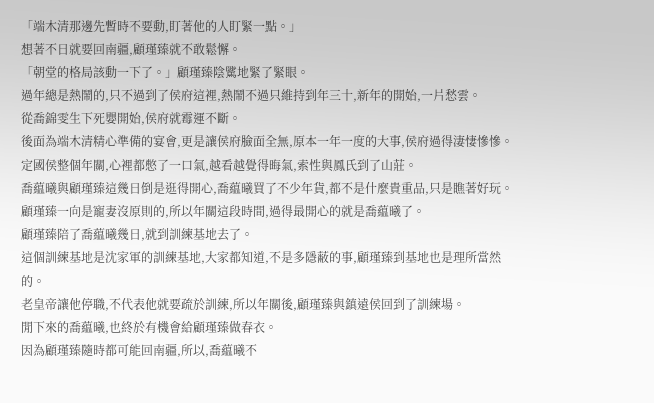「端木清那邊先暫時不要動,盯著他的人盯緊一點。」
想著不日就要回南疆,顧瑾臻就不敢鬆懈。
「朝堂的格局該動一下了。」顧瑾臻陰騭地緊了緊眼。
過年總是熱鬧的,只不過到了侯府這裡,熱鬧不過只維持到年三十,新年的開始,一片愁雲。
從喬錦雯生下死嬰開始,侯府就霉運不斷。
後面為端木清精心準備的宴會,更是讓侯府臉面全無,原本一年一度的大事,侯府過得淒悽慘慘。
定國侯整個年關,心裡都憋了一口氣,越看越覺得晦氣,索性與鳳氏到了山莊。
喬藴曦與顧瑾臻這幾日倒是逛得開心,喬藴曦買了不少年貨,都不是什麼貴重品,只是瞧著好玩。
顧瑾臻一向是寵妻沒原則的,所以年關這段時間,過得最開心的就是喬藴曦了。
顧瑾臻陪了喬藴曦幾日,就到訓練基地去了。
這個訓練基地是沈家軍的訓練基地,大家都知道,不是多隱蔽的事,顧瑾臻到基地也是理所當然的。
老皇帝讓他停職,不代表他就要疏於訓練,所以年關後,顧瑾臻與鎮遠侯回到了訓練場。
閒下來的喬藴曦,也終於有機會給顧瑾臻做春衣。
因為顧瑾臻隨時都可能回南疆,所以,喬藴曦不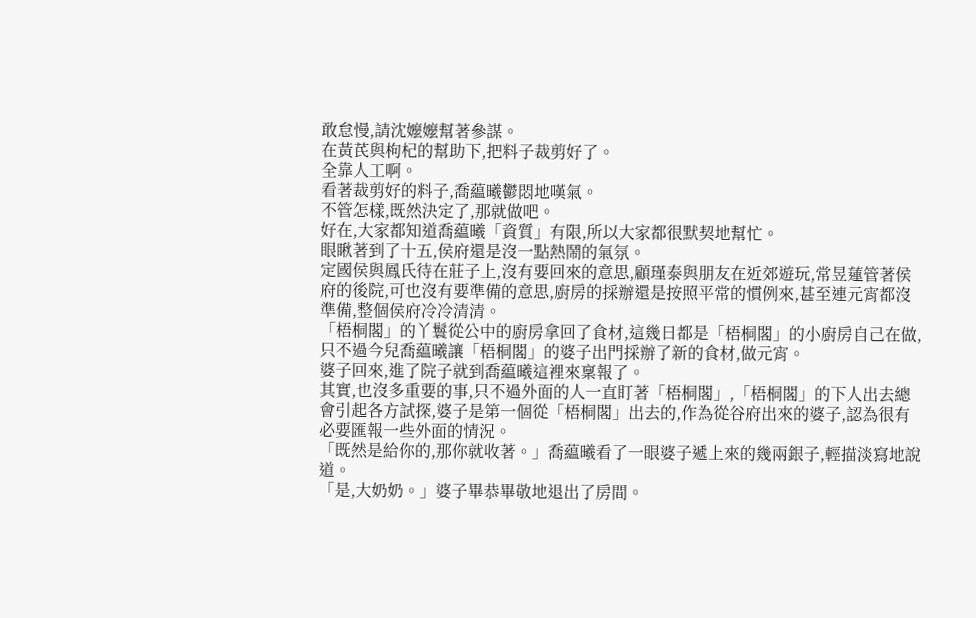敢怠慢,請沈嬤嬤幫著參謀。
在黃芪與枸杞的幫助下,把料子裁剪好了。
全靠人工啊。
看著裁剪好的料子,喬藴曦鬱悶地嘆氣。
不管怎樣,既然決定了,那就做吧。
好在,大家都知道喬藴曦「資質」有限,所以大家都很默契地幫忙。
眼瞅著到了十五,侯府還是沒一點熱鬧的氣氛。
定國侯與鳳氏待在莊子上,沒有要回來的意思,顧瑾泰與朋友在近郊遊玩,常昱蓮管著侯府的後院,可也沒有要準備的意思,廚房的採辦還是按照平常的慣例來,甚至連元宵都沒準備,整個侯府冷冷清清。
「梧桐閣」的丫鬟從公中的廚房拿回了食材,這幾日都是「梧桐閣」的小廚房自己在做,只不過今兒喬藴曦讓「梧桐閣」的婆子出門採辦了新的食材,做元宵。
婆子回來,進了院子就到喬藴曦這裡來稟報了。
其實,也沒多重要的事,只不過外面的人一直盯著「梧桐閣」,「梧桐閣」的下人出去總會引起各方試探,婆子是第一個從「梧桐閣」出去的,作為從谷府出來的婆子,認為很有必要匯報一些外面的情況。
「既然是給你的,那你就收著。」喬藴曦看了一眼婆子遞上來的幾兩銀子,輕描淡寫地說道。
「是,大奶奶。」婆子畢恭畢敬地退出了房間。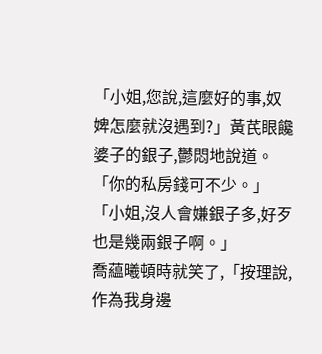「小姐,您說,這麼好的事,奴婢怎麼就沒遇到?」黃芪眼饞婆子的銀子,鬱悶地說道。
「你的私房錢可不少。」
「小姐,沒人會嫌銀子多,好歹也是幾兩銀子啊。」
喬藴曦頓時就笑了,「按理說,作為我身邊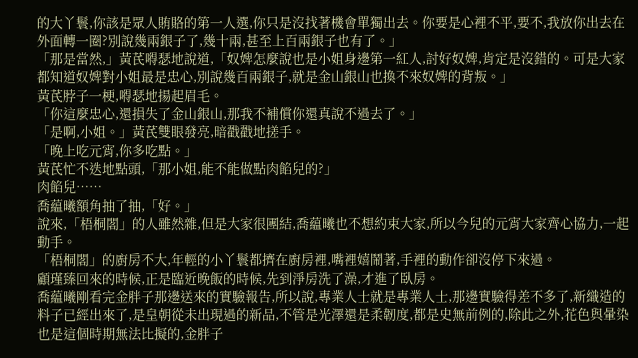的大丫鬟,你該是眾人賄賂的第一人選,你只是沒找著機會單獨出去。你要是心裡不平,要不,我放你出去在外面轉一圈?別說幾兩銀子了,幾十兩,甚至上百兩銀子也有了。」
「那是當然,」黃芪嘚瑟地說道,「奴婢怎麼說也是小姐身邊第一紅人,討好奴婢,肯定是沒錯的。可是大家都知道奴婢對小姐最是忠心,別說幾百兩銀子,就是金山銀山也換不來奴婢的背叛。」
黃芪脖子一梗,嘚瑟地揚起眉毛。
「你這麼忠心,還損失了金山銀山,那我不補償你還真說不過去了。」
「是啊,小姐。」黃芪雙眼發亮,暗戳戳地搓手。
「晚上吃元宵,你多吃點。」
黃芪忙不迭地點頭,「那小姐,能不能做點肉餡兒的?」
肉餡兒……
喬藴曦額角抽了抽,「好。」
說來,「梧桐閣」的人雖然雜,但是大家很團結,喬藴曦也不想約束大家,所以今兒的元宵大家齊心協力,一起動手。
「梧桐閣」的廚房不大,年輕的小丫鬟都擠在廚房裡,嘴裡嬉鬧著,手裡的動作卻沒停下來過。
顧瑾臻回來的時候,正是臨近晚飯的時候,先到淨房洗了澡,才進了臥房。
喬藴曦剛看完金胖子那邊送來的實驗報告,所以說,專業人士就是專業人士,那邊實驗得差不多了,新織造的料子已經出來了,是皇朝從未出現過的新品,不管是光澤還是柔韌度,都是史無前例的,除此之外,花色與暈染也是這個時期無法比擬的,金胖子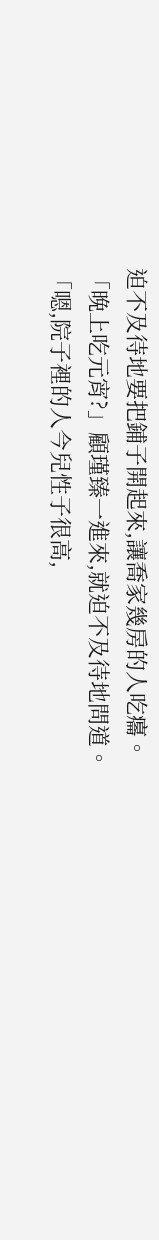迫不及待地要把鋪子開起來,讓喬家幾房的人吃癟。
「晚上吃元宵?」顧瑾臻一進來,就迫不及待地問道。
「嗯,院子裡的人今兒性子很高,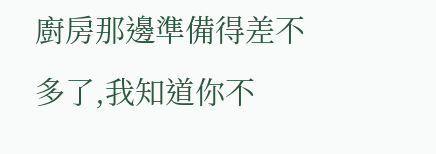廚房那邊準備得差不多了,我知道你不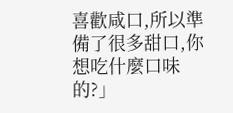喜歡咸口,所以準備了很多甜口,你想吃什麼口味的?」